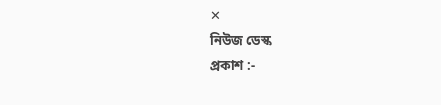✕
নিউজ ডেস্ক
প্রকাশ :-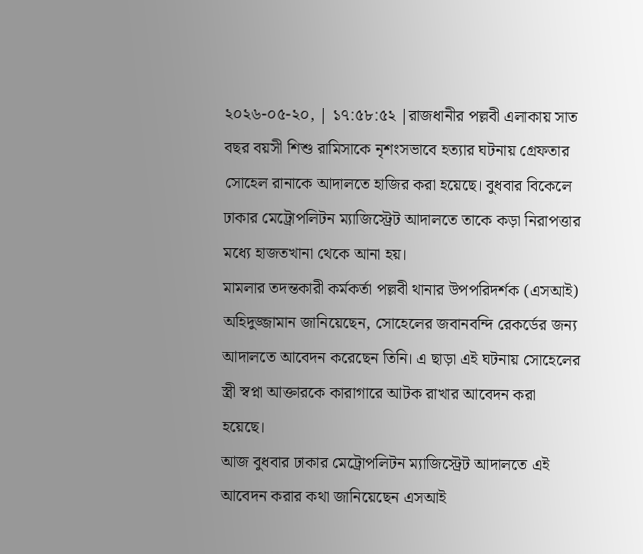২০২৬-০৫-২০, | ১৭:৫৮:৫২ |রাজধানীর পল্লবী এলাকায় সাত বছর বয়সী শিশু রামিসাকে নৃশংসভাবে হত্যার ঘটনায় গ্রেফতার সোহেল রানাকে আদালতে হাজির করা হয়েছে। বুধবার বিকেলে ঢাকার মেট্রোপলিটন ম্যাজিস্ট্রেট আদালতে তাকে কড়া নিরাপত্তার মধ্যে হাজতখানা থেকে আনা হয়।
মামলার তদন্তকারী কর্মকর্তা পল্লবী থানার উপপরিদর্শক (এসআই) অহিদুজ্জামান জানিয়েছেন, সোহেলের জবানবন্দি রেকর্ডের জন্য আদালতে আবেদন করেছেন তিনি। এ ছাড়া এই ঘটনায় সোহেলের স্ত্রী স্বপ্না আক্তারকে কারাগারে আটক রাখার আবেদন করা হয়েছে।
আজ বুধবার ঢাকার মেট্রোপলিটন ম্যাজিস্ট্রেট আদালতে এই আবেদন করার কথা জানিয়েছেন এসআই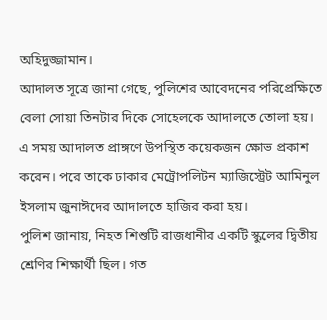অহিদুজ্জামান।
আদালত সূত্রে জানা গেছে, পুলিশের আবেদনের পরিপ্রেক্ষিতে বেলা সোয়া তিনটার দিকে সোহেলকে আদালতে তোলা হয়। এ সময় আদালত প্রাঙ্গণে উপস্থিত কয়েকজন ক্ষোভ প্রকাশ করেন। পরে তাকে ঢাকার মেট্রোপলিটন ম্যাজিস্ট্রেট আমিনুল ইসলাম জুনাঈদের আদালতে হাজির করা হয়।
পুলিশ জানায়, নিহত শিশুটি রাজধানীর একটি স্কুলের দ্বিতীয় শ্রেণির শিক্ষার্থী ছিল। গত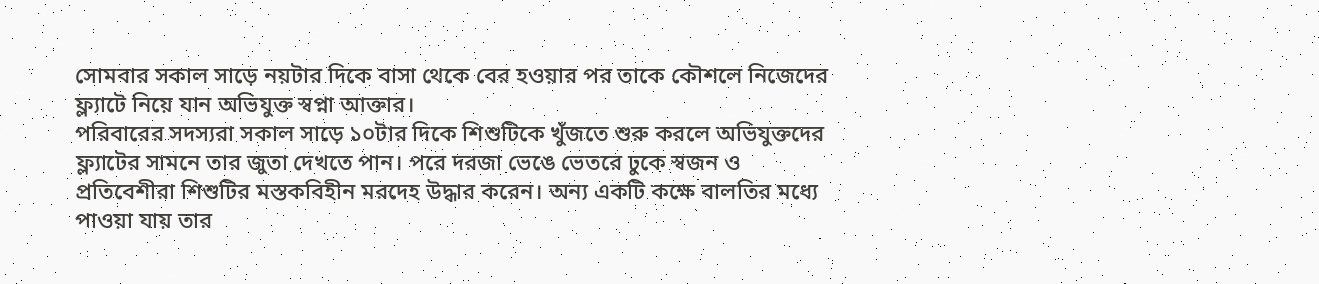সোমবার সকাল সাড়ে নয়টার দিকে বাসা থেকে বের হওয়ার পর তাকে কৌশলে নিজেদের ফ্ল্যাটে নিয়ে যান অভিযুক্ত স্বপ্না আক্তার।
পরিবারের সদস্যরা সকাল সাড়ে ১০টার দিকে শিশুটিকে খুঁজতে শুরু করলে অভিযুক্তদের ফ্ল্যাটের সামনে তার জুতা দেখতে পান। পরে দরজা ভেঙে ভেতরে ঢুকে স্বজন ও প্রতিবেশীরা শিশুটির মস্তকবিহীন মরদেহ উদ্ধার করেন। অন্য একটি কক্ষে বালতির মধ্যে পাওয়া যায় তার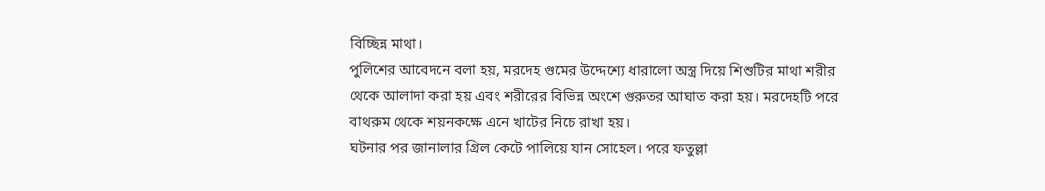বিচ্ছিন্ন মাথা।
পুলিশের আবেদনে বলা হয়, মরদেহ গুমের উদ্দেশ্যে ধারালো অস্ত্র দিয়ে শিশুটির মাথা শরীর থেকে আলাদা করা হয় এবং শরীরের বিভিন্ন অংশে গুরুতর আঘাত করা হয়। মরদেহটি পরে বাথরুম থেকে শয়নকক্ষে এনে খাটের নিচে রাখা হয়।
ঘটনার পর জানালার গ্রিল কেটে পালিয়ে যান সোহেল। পরে ফতুল্লা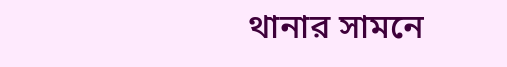থানার সামনে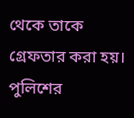থেকে তাকে গ্রেফতার করা হয়। পুলিশের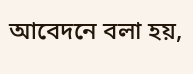আবেদনে বলা হয়,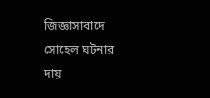জিজ্ঞাসাবাদে সোহেল ঘটনার দায়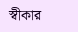স্বীকার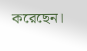করেছেন।